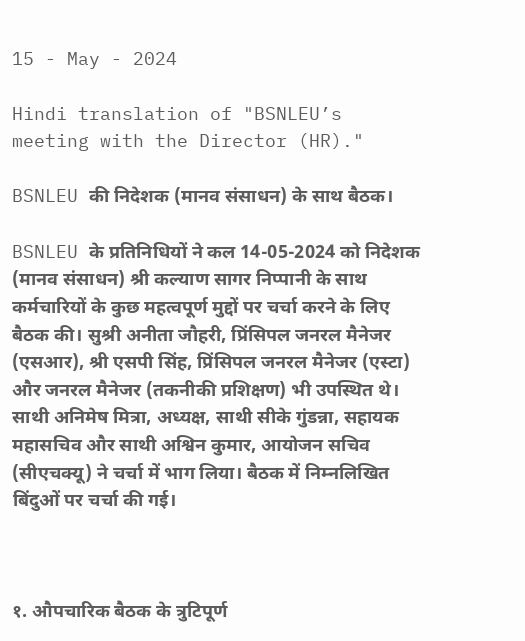15 - May - 2024

Hindi translation of "BSNLEU’s meeting with the Director (HR)."

BSNLEU की निदेशक (मानव संसाधन) के साथ बैठक।

BSNLEU के प्रतिनिधियों ने कल 14-05-2024 को निदेशक (मानव संसाधन) श्री कल्याण सागर निप्पानी के साथ कर्मचारियों के कुछ महत्वपूर्ण मुद्दों पर चर्चा करने के लिए बैठक की। सुश्री अनीता जौहरी, प्रिंसिपल जनरल मैनेजर (एसआर), श्री एसपी सिंह, प्रिंसिपल जनरल मैनेजर (एस्टा) और जनरल मैनेजर (तकनीकी प्रशिक्षण) भी उपस्थित थे। साथी अनिमेष मित्रा, अध्यक्ष, साथी सीके गुंडन्ना, सहायक महासचिव और साथी अश्विन कुमार, आयोजन सचिव (सीएचक्यू) ने चर्चा में भाग लिया। बैठक में निम्नलिखित बिंदुओं पर चर्चा की गई।



१. औपचारिक बैठक के त्रुटिपूर्ण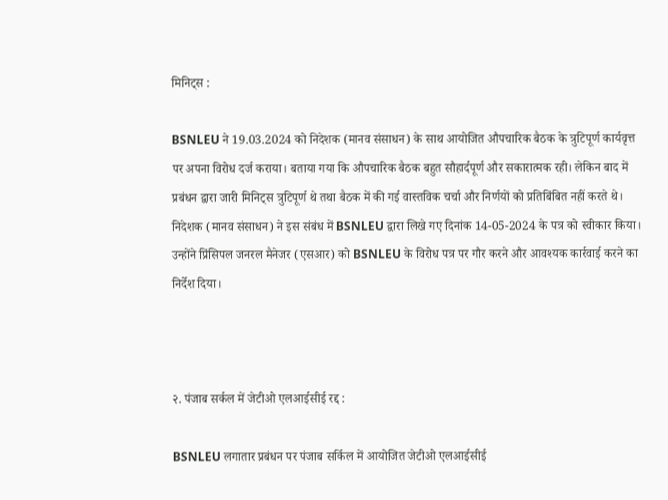मिनिट्स :

BSNLEU ने 19.03.2024 को निदेशक (मानव संसाधन) के साथ आयोजित औपचारिक बैठक के त्रुटिपूर्ण कार्यवृत्त पर अपना विरोध दर्ज कराया। बताया गया कि औपचारिक बैठक बहुत सौहार्दपूर्ण और सकारात्मक रही। लेकिन बाद में प्रबंधन द्वारा जारी मिनिट्स त्रुटिपूर्ण थे तथा बैठक में की गई वास्तविक चर्चा और निर्णयों को प्रतिबिंबित नहीं करते थे। निदेशक (मानव संसाधन) ने इस संबंध में BSNLEU द्वारा लिखे गए दिनांक 14-05-2024 के पत्र को स्वीकार किया। उन्होंने प्रिंसिपल जनरल मैनेजर (एसआर) को BSNLEU के विरोध पत्र पर गौर करने और आवश्यक कार्रवाई करने का निर्देश दिया।



२. पंजाब सर्कल में जेटीओ एलआईसीई रद्द :

BSNLEU लगातार प्रबंधन पर पंजाब सर्किल में आयोजित जेटीओ एलआईसीई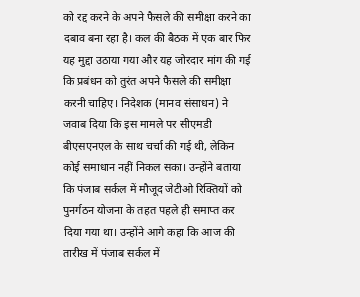को रद्द करने के अपने फैसले की समीक्षा करने का दबाव बना रहा है। कल की बैठक में एक बार फिर यह मुद्दा उठाया गया और यह जोरदार मांग की गई कि प्रबंधन को तुरंत अपने फैसले की समीक्षा करनी चाहिए। निदेशक (मानव संसाधन) ने जवाब दिया कि इस मामले पर सीएमडी बीएसएनएल के साथ चर्चा की गई थी, लेकिन कोई समाधान नहीं निकल सका। उन्होंने बताया कि पंजाब सर्कल में मौजूद जेटीओ रिक्तियों को पुनर्गठन योजना के तहत पहले ही समाप्त कर दिया गया था। उन्होंने आगे कहा कि आज की तारीख में पंजाब सर्कल में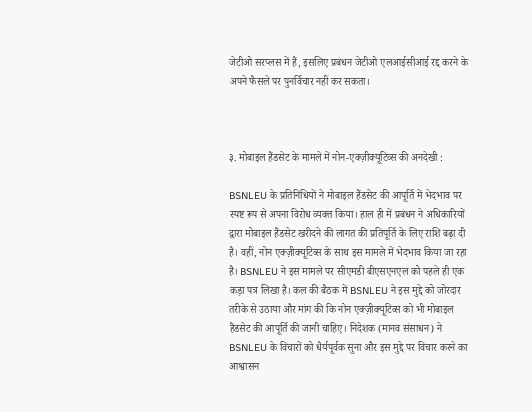जेटीओ सरप्लस में हैं, इसलिए प्रबंधन जेटीओ एलआईसीआई रद्द करने के अपने फैसले पर पुनर्विचार नहीं कर सकता।



३. मोबाइल हैंडसेट के मामले में नोन-एक्ज़ीक्यूटिव्स की अनदेखी :

BSNLEU के प्रतिनिधियों ने मोबाइल हैंडसेट की आपूर्ति में भेदभाव पर स्पष्ट रूप से अपना विरोध व्यक्त किया। हाल ही में प्रबंधन ने अधिकारियों द्वारा मोबाइल हैंडसेट खरीदने की लागत की प्रतिपूर्ति के लिए राशि बढ़ा दी है। वहीं, नोन एक्ज़ीक्यूटिव्स के साथ इस मामले में भेदभाव किया जा रहा है। BSNLEU ने इस मामले पर सीएमडी बीएसएनएल को पहले ही एक कड़ा पत्र लिखा है। कल की बैठक में BSNLEU ने इस मुद्दे को जोरदार तरीके से उठाया और मांग की कि नोन एक्ज़ीक्यूटिव्स को भी मोबाइल हैंडसेट की आपूर्ति की जानी चाहिए। निदेशक (मानव संसाधन) ने BSNLEU के विचारों को धैर्यपूर्वक सुना और इस मुद्दे पर विचार करने का आश्वासन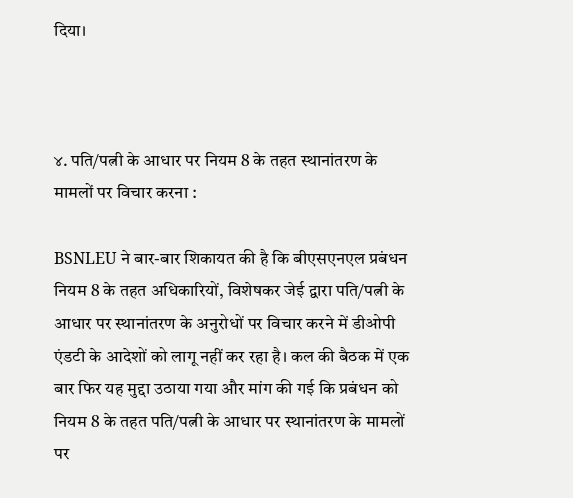दिया।



४. पति/पत्नी के आधार पर नियम 8 के तहत स्थानांतरण के मामलों पर विचार करना :

BSNLEU ने बार-बार शिकायत की है कि बीएसएनएल प्रबंधन नियम 8 के तहत अधिकारियों, विशेषकर जेई द्वारा पति/पत्नी के आधार पर स्थानांतरण के अनुरोधों पर विचार करने में डीओपी एंडटी के आदेशों को लागू नहीं कर रहा है। कल की बैठक में एक बार फिर यह मुद्दा उठाया गया और मांग की गई कि प्रबंधन को नियम 8 के तहत पति/पत्नी के आधार पर स्थानांतरण के मामलों पर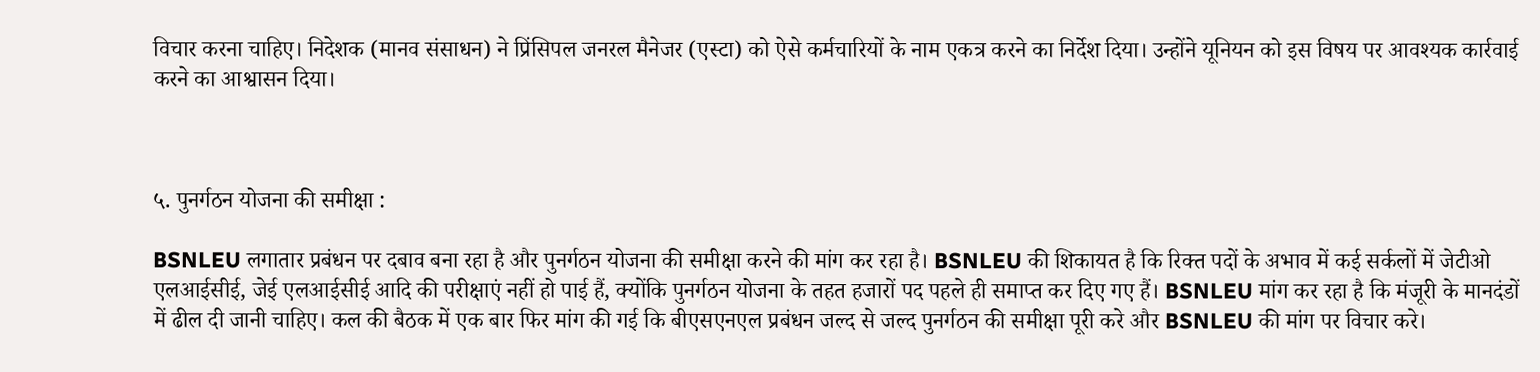विचार करना चाहिए। निदेशक (मानव संसाधन) ने प्रिंसिपल जनरल मैनेजर (एस्टा) को ऐसे कर्मचारियों के नाम एकत्र करने का निर्देश दिया। उन्होंने यूनियन को इस विषय पर आवश्यक कार्रवाई करने का आश्वासन दिया।



५. पुनर्गठन योजना की समीक्षा :

BSNLEU लगातार प्रबंधन पर दबाव बना रहा है और पुनर्गठन योजना की समीक्षा करने की मांग कर रहा है। BSNLEU की शिकायत है कि रिक्त पदों के अभाव में कई सर्कलों में जेटीओ एलआईसीई, जेई एलआईसीई आदि की परीक्षाएं नहीं हो पाई हैं, क्योंकि पुनर्गठन योजना के तहत हजारों पद पहले ही समाप्त कर दिए गए हैं। BSNLEU मांग कर रहा है कि मंजूरी के मानदंडों में ढील दी जानी चाहिए। कल की बैठक में एक बार फिर मांग की गई कि बीएसएनएल प्रबंधन जल्द से जल्द पुनर्गठन की समीक्षा पूरी करे और BSNLEU की मांग पर विचार करे।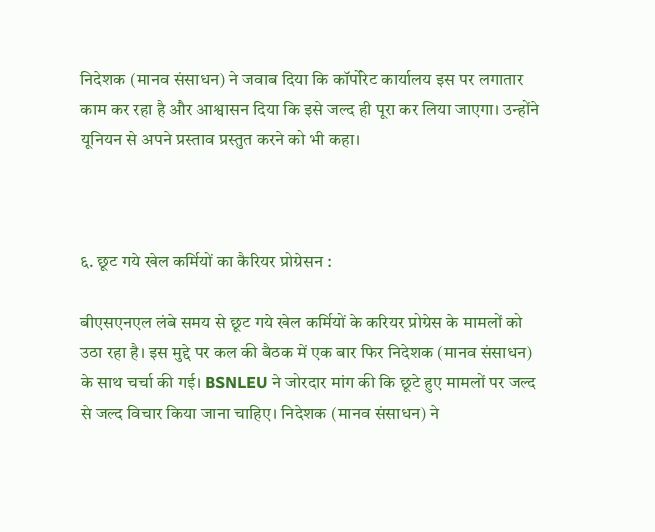निदेशक (मानव संसाधन) ने जवाब दिया कि कॉर्पोरेट कार्यालय इस पर लगातार काम कर रहा है और आश्वासन दिया कि इसे जल्द ही पूरा कर लिया जाएगा। उन्होंने यूनियन से अपने प्रस्ताव प्रस्तुत करने को भी कहा।



६. छूट गये खेल कर्मियों का कैरियर प्रोग्रेसन :

बीएसएनएल लंबे समय से छूट गये खेल कर्मियों के करियर प्रोग्रेस के मामलों को उठा रहा है। इस मुद्दे पर कल की बैठक में एक बार फिर निदेशक (मानव संसाधन) के साथ चर्चा की गई। BSNLEU ने जोरदार मांग की कि छूटे हुए मामलों पर जल्द से जल्द विचार किया जाना चाहिए। निदेशक (मानव संसाधन) ने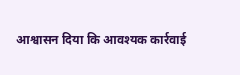आश्वासन दिया कि आवश्यक कार्रवाई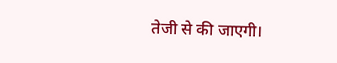तेजी से की जाएगी।